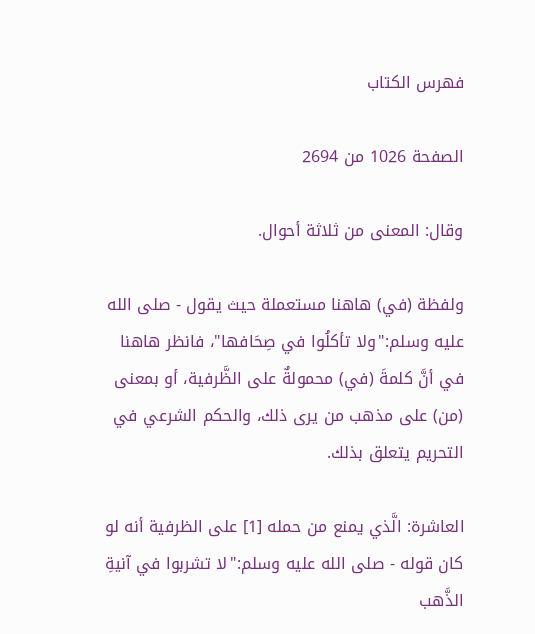فهرس الكتاب

الصفحة 1026 من 2694

وقال: المعنى من ثلاثة أحوال.

ولفظة (في) هاهنا مستعملة حيث يقول - صلى الله عليه وسلم:"ولا تأكلُوا في صِحَافها"، فانظر هاهنا في أنَّ كلمةَ (في) محمولةٌ على الظَّرفية، أو بمعنى (من) على مذهب من يرى ذلك، والحكم الشرعي في التحريم يتعلق بذلك.

العاشرة: الَّذي يمنع من حمله [1] على الظرفية أنه لو كان قوله - صلى الله عليه وسلم:"لا تشربوا في آنيةِ الذَّهب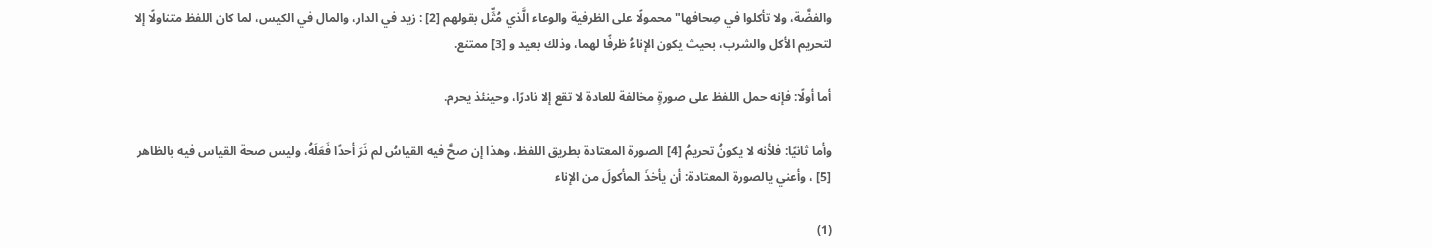والفضَّة، ولا تأكلوا في صِحافها"محمولًا على الظرفية والوعاء الَّذي مُثِّل بقولهم [2] : زيد في الدار، والمال في الكيس، لما كان اللفظ متناولًا إلا لتحريم الأكل والشرب، بحيث يكون الإناءُ ظرفًا لهما، وذلك بعيد و [3] ممتنع.

أما أولًا: فإنه حمل اللفظ على صورةٍ مخالفة للعادة لا تقع إلا نادرًا، وحينئذ يحرم.

وأما ثانيًا: فلأنه لا يكونُ تحريمُ [4] الصورة المعتادة بطريق اللفظ، وهذا إن صحَّ فيه القياسُ لم نَرَ أحدًا فَعَلَهُ، وليس صحة القياس فيه بالظاهر [5] ، وأعني يالصورة المعتادة: أن يأخذَ المأكولَ من الإناء

(1)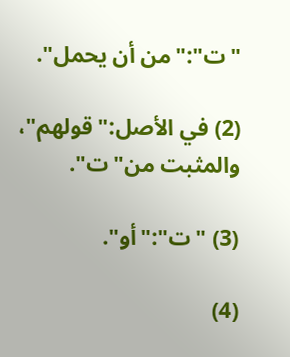"ت":"من أن يحمل".

(2) في الأصل:"قولهم"، والمثبت من"ت".

(3) "ت":"أو".

(4)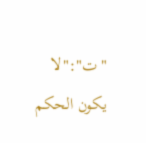"ت":"لا يكون الحكم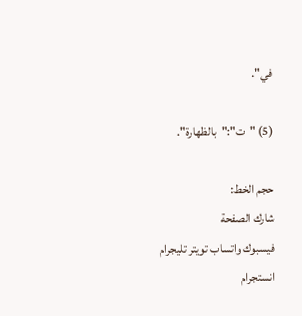في".

(5) "ت":"بالظهارة".

حجم الخط:
شارك الصفحة
فيسبوك واتساب تويتر تليجرام انستجرام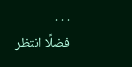. . .
فضلًا انتظر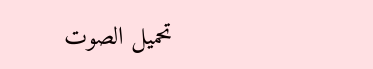تحميل الصوت